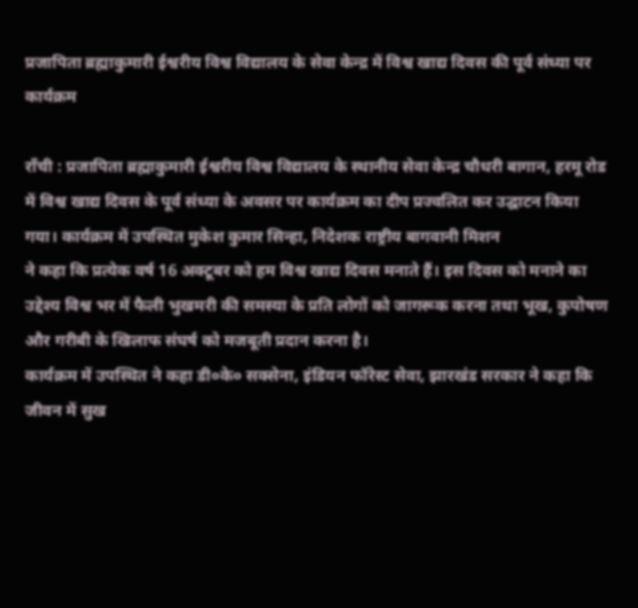प्रजापिता ब्रह्माकुमारी ईश्वरीय विश्व विद्यालय के सेवा केन्द्र में विश्व खाद्य दिवस की पूर्व संध्या पर कार्यक्रम

राँची : प्रजापिता ब्रह्माकुमारी ईश्वरीय विश्व विद्यालय के स्थानीय सेवा केन्द्र चौधरी बागान, हरमू रोड में विश्व खाद्य दिवस के पूर्व संध्या के अवसर पर कार्यक्रम का दीप प्रज्वलित कर उद्घाटन किया गया। कार्यक्रम में उपस्थित मुकेश कुमार सिन्हा, निदेशक राष्ट्रीय बागवानी मिशन
ने कहा कि प्रत्येक वर्ष 16 अक्टूबर को हम विश्व खाद्य दिवस मनाते हैं। इस दिवस को मनाने का उद्देश्य विश्व भर में फैली भुखमरी की समस्या के प्रति लोगों को जागरूक करना तथा भूख, कुपोषण और गरीबी के खिलाफ संघर्ष को मजबूती प्रदान करना है।
कार्यक्रम में उपस्थित ने कहा डी०के० सक्सेना, इंडियन फॉरेस्ट सेवा, झारखंड सरकार ने कहा कि जीवन में सुख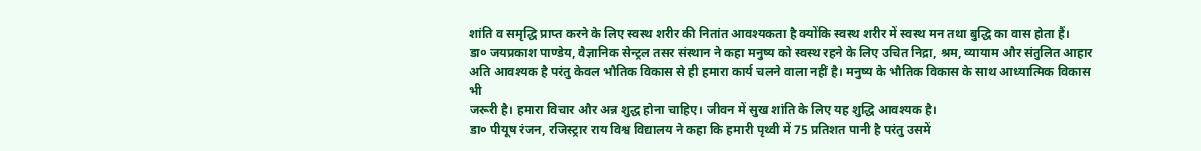शांति व समृद्धि प्राप्त करने के लिए स्वस्थ शरीर की नितांत आवश्यकता है क्योंकि स्वस्थ शरीर में स्वस्थ मन तथा बुद्धि का वास होता हैं।
डा० जयप्रकाश पाण्डेय, वैज्ञानिक सेन्ट्रल तसर संस्थान ने कहा मनुष्य को स्वस्थ रहने के लिए उचित निद्रा, श्रम, व्यायाम और संतुलित आहार अति आवश्यक है परंतु केवल भौतिक विकास से ही हमारा कार्य चलने वाला नहीं है। मनुष्य के भौतिक विकास के साथ आध्यात्मिक विकास भी
जरूरी है। हमारा विचार और अन्न शुद्ध होना चाहिए। जीवन में सुख शांति के लिए यह शुद्धि आवश्यक है।
डा० पीयूष रंजन, रजिस्ट्रार राय विश्व विद्यालय ने कहा कि हमारी पृथ्वी में 75 प्रतिशत पानी है परंतु उसमें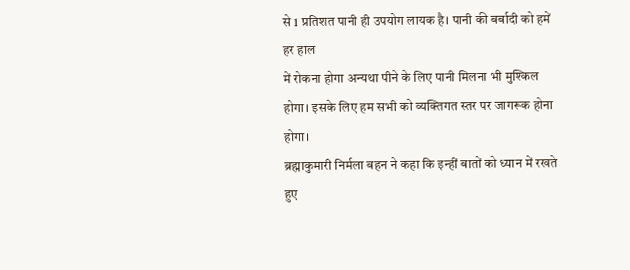से 1 प्रतिशत पानी ही उपयोग लायक है। पानी की बर्बादी को हमें हर हाल
में रोकना होगा अन्यथा पीने के लिए पानी मिलना भी मुश्किल होगा। इसके लिए हम सभी को व्यक्तिगत स्तर पर जागरूक होना होगा।
ब्रह्माकुमारी निर्मला बहन ने कहा कि इन्हीं बातों को ध्यान में रखते हुए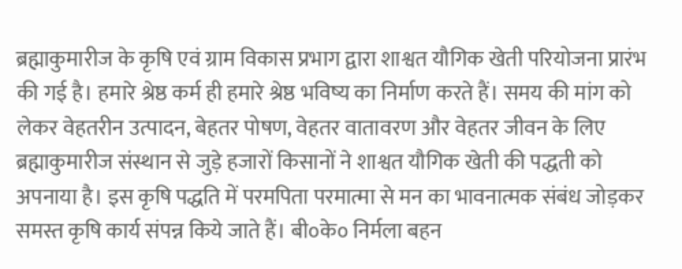ब्रह्माकुमारीज के कृषि एवं ग्राम विकास प्रभाग द्वारा शाश्वत यौगिक खेती परियोजना प्रारंभ की गई है। हमारे श्रेष्ठ कर्म ही हमारे श्रेष्ठ भविष्य का निर्माण करते हैं। समय की मांग को लेकर वेहतरीन उत्पादन, बेहतर पोषण, वेहतर वातावरण और वेहतर जीवन के लिए ब्रह्माकुमारीज संस्थान से जुड़े हजारों किसानों ने शाश्वत यौगिक खेती की पद्धती को अपनाया है। इस कृषि पद्धति में परमपिता परमात्मा से मन का भावनात्मक संबंध जोड़कर समस्त कृषि कार्य संपन्न किये जाते हैं। बी०के० निर्मला बहन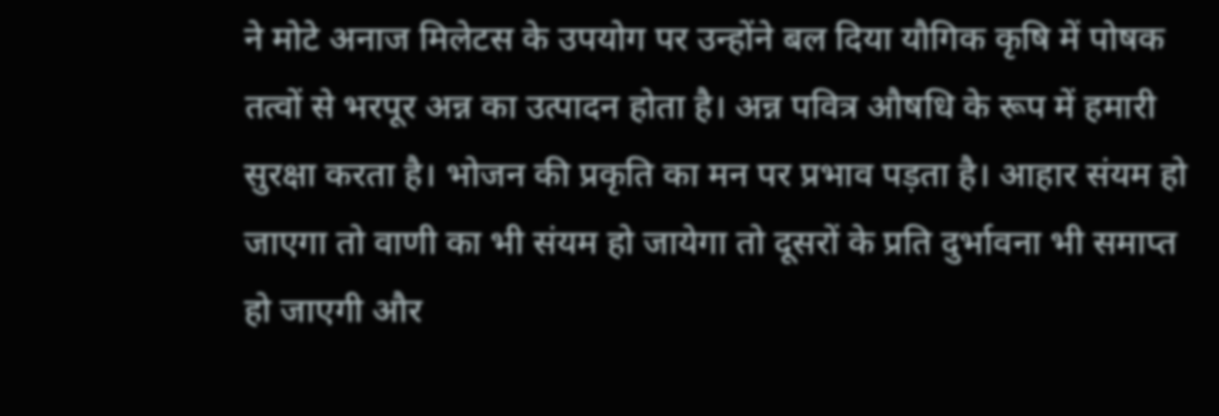ने मोटे अनाज मिलेटस के उपयोग पर उन्होंने बल दिया यौगिक कृषि में पोषक तत्वों से भरपूर अन्न का उत्पादन होता है। अन्न पवित्र औषधि के रूप में हमारी सुरक्षा करता है। भोजन की प्रकृति का मन पर प्रभाव पड़ता है। आहार संयम हो जाएगा तो वाणी का भी संयम हो जायेगा तो दूसरों के प्रति दुर्भावना भी समाप्त हो जाएगी और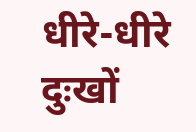धीरे-धीरे दुःखों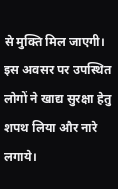से मुक्ति मिल जाएगी। इस अवसर पर उपस्थित लोगों ने खाद्य सुरक्षा हेतु शपथ लिया और नारे लगाये।